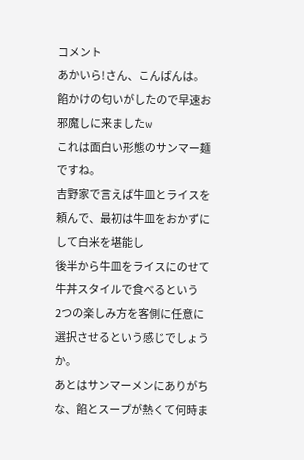コメント
あかいら!さん、こんばんは。
餡かけの匂いがしたので早速お邪魔しに来ましたw
これは面白い形態のサンマー麺ですね。
吉野家で言えば牛皿とライスを頼んで、最初は牛皿をおかずにして白米を堪能し
後半から牛皿をライスにのせて牛丼スタイルで食べるという
2つの楽しみ方を客側に任意に選択させるという感じでしょうか。
あとはサンマーメンにありがちな、餡とスープが熱くて何時ま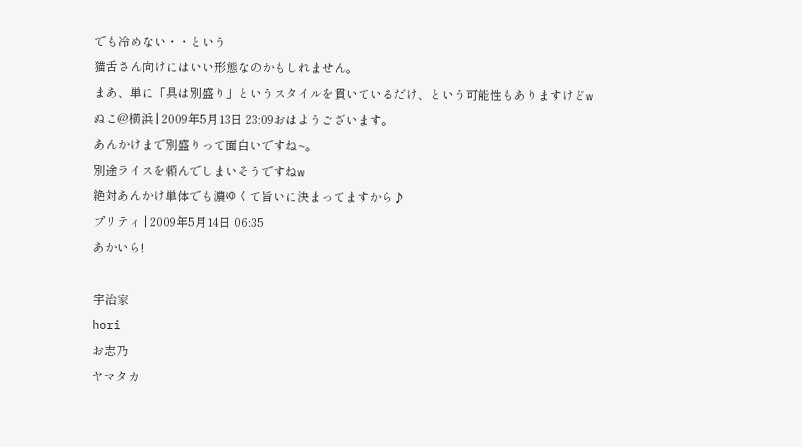でも冷めない・・という
猫舌さん向けにはいい形態なのかもしれません。
まあ、単に「具は別盛り」というスタイルを貫いているだけ、という可能性もありますけどw
ぬこ@横浜 | 2009年5月13日 23:09おはようございます。
あんかけまで別盛りって面白いですね~。
別途ライスを頼んでしまいそうですねw
絶対あんかけ単体でも濃ゆくて旨いに決まってますから♪
プリティ | 2009年5月14日 06:35
あかいら!

宇治家
hori
お志乃
ヤマタカ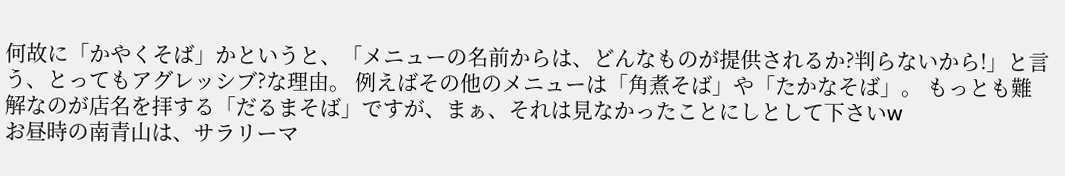何故に「かやくそば」かというと、「メニューの名前からは、どんなものが提供されるか?判らないから!」と言う、とってもアグレッシブ?な理由。 例えばその他のメニューは「角煮そば」や「たかなそば」。 もっとも難解なのが店名を拝する「だるまそば」ですが、まぁ、それは見なかったことにしとして下さいw
お昼時の南青山は、サラリーマ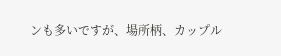ンも多いですが、場所柄、カップル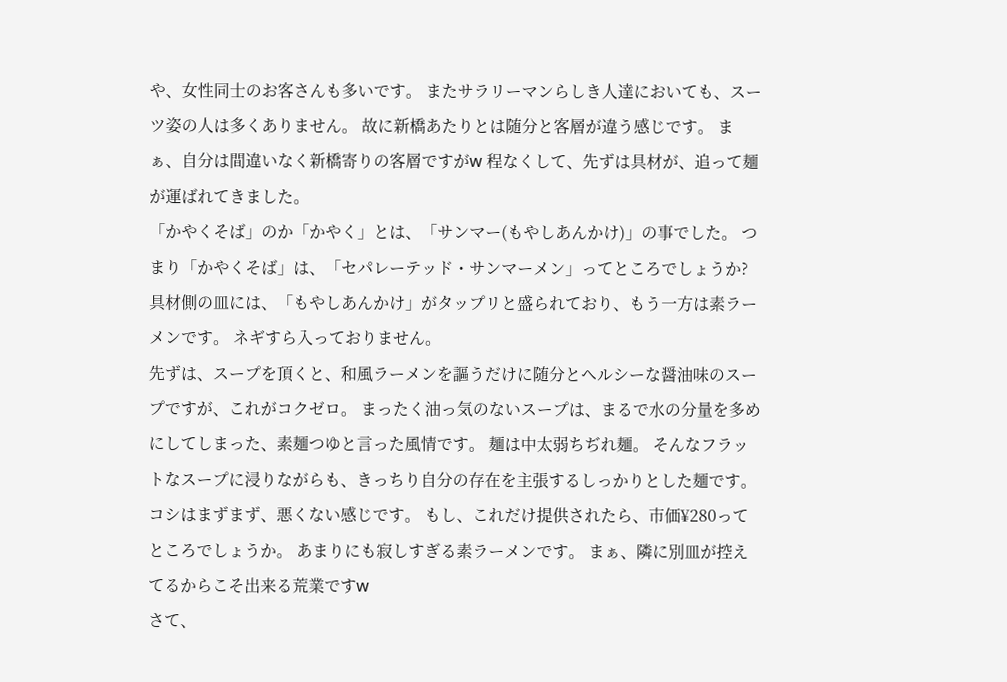や、女性同士のお客さんも多いです。 またサラリーマンらしき人達においても、スーツ姿の人は多くありません。 故に新橋あたりとは随分と客層が違う感じです。 まぁ、自分は間違いなく新橋寄りの客層ですがw 程なくして、先ずは具材が、追って麺が運ばれてきました。
「かやくそば」のか「かやく」とは、「サンマー(もやしあんかけ)」の事でした。 つまり「かやくそば」は、「セパレーテッド・サンマーメン」ってところでしょうか? 具材側の皿には、「もやしあんかけ」がタップリと盛られており、もう一方は素ラーメンです。 ネギすら入っておりません。
先ずは、スープを頂くと、和風ラーメンを謳うだけに随分とヘルシーな醤油味のスープですが、これがコクゼロ。 まったく油っ気のないスープは、まるで水の分量を多めにしてしまった、素麺つゆと言った風情です。 麺は中太弱ちぢれ麺。 そんなフラットなスープに浸りながらも、きっちり自分の存在を主張するしっかりとした麺です。 コシはまずまず、悪くない感じです。 もし、これだけ提供されたら、市価¥280ってところでしょうか。 あまりにも寂しすぎる素ラーメンです。 まぁ、隣に別皿が控えてるからこそ出来る荒業ですw
さて、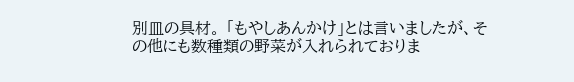別皿の具材。 「もやしあんかけ」とは言いましたが、その他にも数種類の野菜が入れられておりま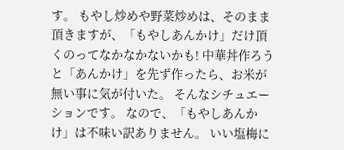す。 もやし炒めや野菜炒めは、そのまま頂きますが、「もやしあんかけ」だけ頂くのってなかなかないかも! 中華丼作ろうと「あんかけ」を先ず作ったら、お米が無い事に気が付いた。 そんなシチュエーションです。 なので、「もやしあんかけ」は不味い訳ありません。 いい塩梅に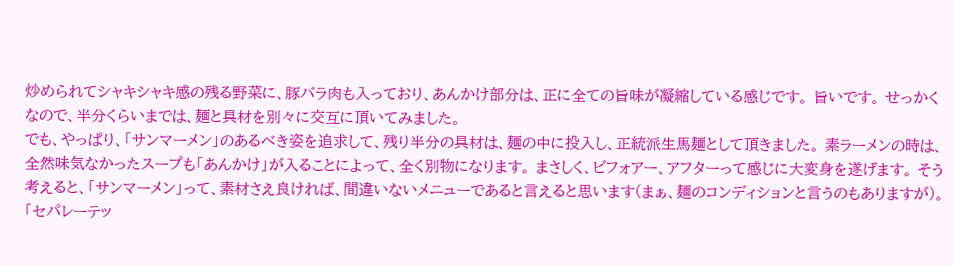炒められてシャキシャキ感の残る野菜に、豚バラ肉も入っており、あんかけ部分は、正に全ての旨味が凝縮している感じです。 旨いです。 せっかくなので、半分くらいまでは、麺と具材を別々に交互に頂いてみました。
でも、やっぱり、「サンマーメン」のあるべき姿を追求して、残り半分の具材は、麺の中に投入し、正統派生馬麺として頂きました。 素ラーメンの時は、全然味気なかったスープも「あんかけ」が入ることによって、全く別物になります。 まさしく、ビフォアー、アフターって感じに大変身を遂げます。 そう考えると、「サンマーメン」って、素材さえ良ければ、間違いないメニューであると言えると思います(まぁ、麺のコンディションと言うのもありますが)。 「セパレーテッ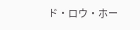ド・ロウ・ホー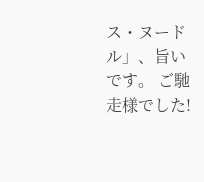ス・ヌードル」、旨いです。 ご馳走様でした!